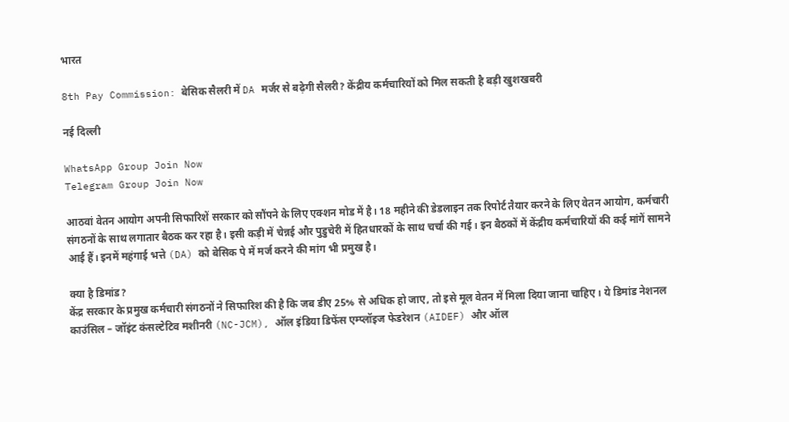भारत

8th Pay Commission: बेसिक सैलरी में DA मर्जर से बढ़ेगी सैलरी? केंद्रीय कर्मचारियों को मिल सकती है बड़ी खुशखबरी

नई दिल्ली

WhatsApp Group Join Now
Telegram Group Join Now

आठवां वेतन आयोग अपनी सिफारिशें सरकार को सौंपने के लिए एक्शन मोड में है। 18 महीने की डेडलाइन तक रिपोर्ट तैयार करने के लिए वेतन आयोग, कर्मचारी संगठनों के साथ लगातार बैठक कर रहा है। इसी कड़ी में चेन्नई और पुडुचेरी में हितधारकों के साथ चर्चा की गई। इन बैठकों में केंद्रीय कर्मचारियों की कई मांगें सामने आई हैं। इनमें महंगाई भत्ते (DA) को बेसिक पे में मर्ज करने की मांग भी प्रमुख है।

क्या है डिमांड?
केंद्र सरकार के प्रमुख कर्मचारी संगठनों ने सिफारिश की है कि जब डीए 25% से अधिक हो जाए, तो इसे मूल वेतन में मिला दिया जाना चाहिए। ये डिमांड नेशनल काउंसिल – जॉइंट कंसल्टेटिव मशीनरी (NC-JCM), ऑल इंडिया डिफेंस एम्प्लॉइज फेडरेशन (AIDEF) और ऑल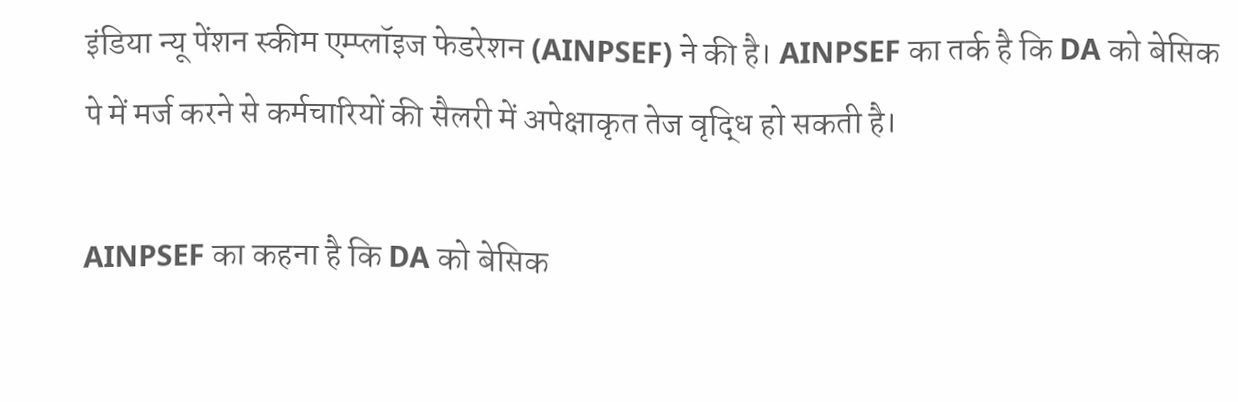इंडिया न्यू पेंशन स्कीम एम्प्लॉइज फेडरेशन (AINPSEF) ने की है। AINPSEF का तर्क है कि DA को बेसिक पे में मर्ज करने से कर्मचारियों की सैलरी में अपेक्षाकृत तेज वृद्धि हो सकती है।

AINPSEF का कहना है कि DA को बेसिक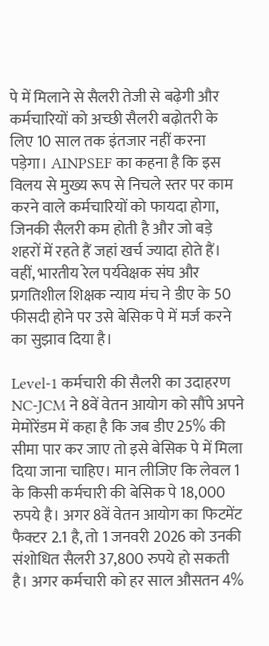पे में मिलाने से सैलरी तेजी से बढ़ेगी और कर्मचारियों को अच्छी सैलरी बढ़ोतरी के लिए 10 साल तक इंतजार नहीं करना पड़ेगा। AINPSEF का कहना है कि इस विलय से मुख्य रूप से निचले स्तर पर काम करने वाले कर्मचारियों को फायदा होगा, जिनकी सैलरी कम होती है और जो बड़े शहरों में रहते हैं जहां खर्च ज्यादा होते हैं। वहीं, भारतीय रेल पर्यवेक्षक संघ और प्रगतिशील शिक्षक न्याय मंच ने डीए के 50 फीसदी होने पर उसे बेसिक पे में मर्ज करने का सुझाव दिया है।

Level-1 कर्मचारी की सैलरी का उदाहरण
NC-JCM ने 8वें वेतन आयोग को सौंपे अपने मेमोरेंडम में कहा है कि जब डीए 25% की सीमा पार कर जाए तो इसे बेसिक पे में मिला दिया जाना चाहिए। मान लीजिए कि लेवल 1 के किसी कर्मचारी की बेसिक पे 18,000 रुपये है। अगर 8वें वेतन आयोग का फिटमेंट फैक्टर 2.1 है, तो 1 जनवरी 2026 को उनकी संशोधित सैलरी 37,800 रुपये हो सकती है। अगर कर्मचारी को हर साल औसतन 4%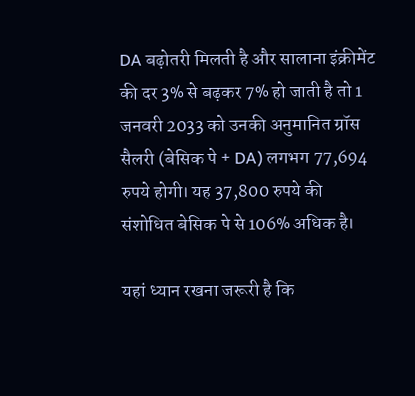DA बढ़ोतरी मिलती है और सालाना इंक्रीमेंट की दर 3% से बढ़कर 7% हो जाती है तो 1 जनवरी 2033 को उनकी अनुमानित ग्रॉस सैलरी (बेसिक पे + DA) लगभग 77,694 रुपये होगी। यह 37,800 रुपये की संशोधित बेसिक पे से 106% अधिक है।

यहां ध्यान रखना जरूरी है कि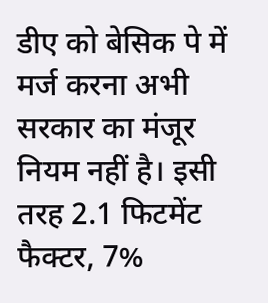डीए को बेसिक पे में मर्ज करना अभी सरकार का मंजूर नियम नहीं है। इसी तरह 2.1 फिटमेंट फैक्टर, 7%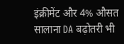इंक्रीमेंट और 4% औसत सालाना DA बढ़ोतरी भी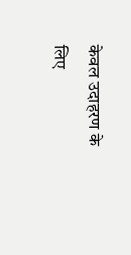केवल उदाहरण के लिए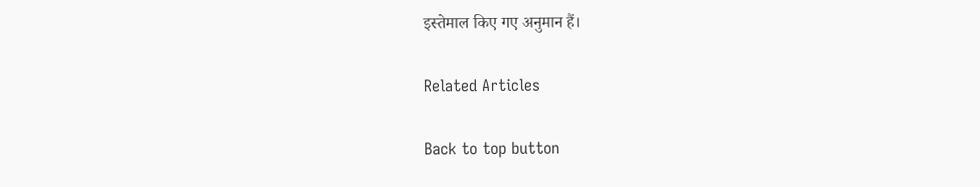इस्तेमाल किए गए अनुमान हैं।

Related Articles

Back to top button